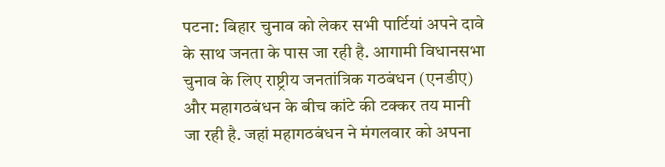पटना: बिहार चुनाव को लेकर सभी पार्टियां अपने दावे के साथ जनता के पास जा रही है. आगामी विधानसभा चुनाव के लिए राष्ट्रीय जनतांत्रिक गठबंधन (एनडीए) और महागठबंधन के बीच कांटे की टक्कर तय मानी जा रही है. जहां महागठबंधन ने मंगलवार को अपना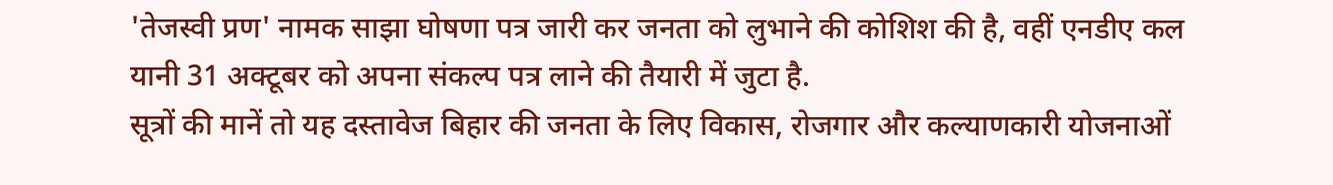'तेजस्वी प्रण' नामक साझा घोषणा पत्र जारी कर जनता को लुभाने की कोशिश की है, वहीं एनडीए कल यानी 31 अक्टूबर को अपना संकल्प पत्र लाने की तैयारी में जुटा है.
सूत्रों की मानें तो यह दस्तावेज बिहार की जनता के लिए विकास, रोजगार और कल्याणकारी योजनाओं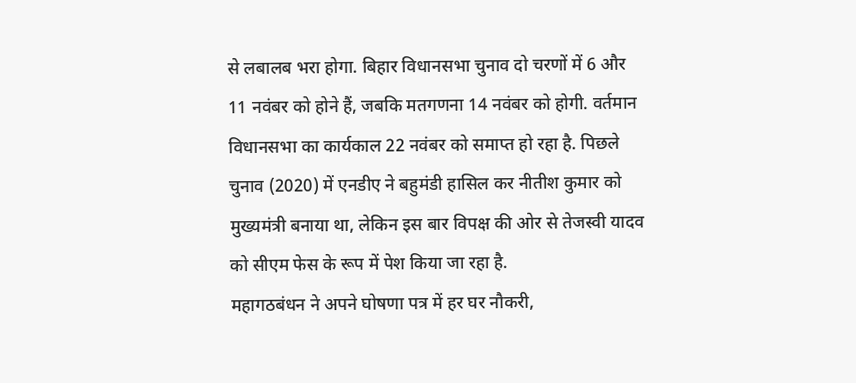से लबालब भरा होगा. बिहार विधानसभा चुनाव दो चरणों में 6 और 11 नवंबर को होने हैं, जबकि मतगणना 14 नवंबर को होगी. वर्तमान विधानसभा का कार्यकाल 22 नवंबर को समाप्त हो रहा है. पिछले चुनाव (2020) में एनडीए ने बहुमंडी हासिल कर नीतीश कुमार को मुख्यमंत्री बनाया था, लेकिन इस बार विपक्ष की ओर से तेजस्वी यादव को सीएम फेस के रूप में पेश किया जा रहा है.
महागठबंधन ने अपने घोषणा पत्र में हर घर नौकरी,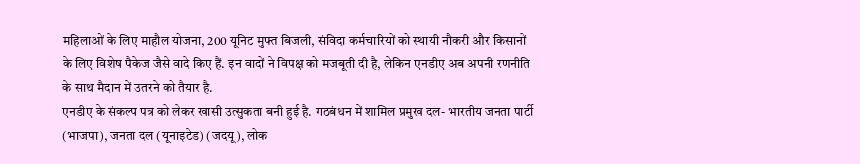महिलाओं के लिए माहौल योजना, 200 यूनिट मुफ्त बिजली, संविदा कर्मचारियों को स्थायी नौकरी और किसानों के लिए विशेष पैकेज जैसे वादे किए हैं. इन वादों ने विपक्ष को मजबूती दी है, लेकिन एनडीए अब अपनी रणनीति के साथ मैदान में उतरने को तैयार है.
एनडीए के संकल्प पत्र को लेकर खासी उत्सुकता बनी हुई है. गठबंधन में शामिल प्रमुख दल- भारतीय जनता पार्टी (भाजपा), जनता दल (यूनाइटेड) (जदयू), लोक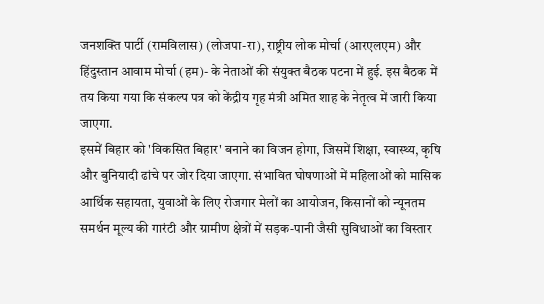जनशक्ति पार्टी (रामविलास) (लोजपा-रा), राष्ट्रीय लोक मोर्चा (आरएलएम) और हिंदुस्तान आवाम मोर्चा (हम)- के नेताओं की संयुक्त बैठक पटना में हुई. इस बैठक में तय किया गया कि संकल्प पत्र को केंद्रीय गृह मंत्री अमित शाह के नेतृत्व में जारी किया जाएगा.
इसमें बिहार को 'विकसित बिहार' बनाने का विजन होगा, जिसमें शिक्षा, स्वास्थ्य, कृषि और बुनियादी ढांचे पर जोर दिया जाएगा. संभावित घोषणाओं में महिलाओं को मासिक आर्थिक सहायता, युवाओं के लिए रोजगार मेलों का आयोजन, किसानों को न्यूनतम समर्थन मूल्य की गारंटी और ग्रामीण क्षेत्रों में सड़क-पानी जैसी सुविधाओं का विस्तार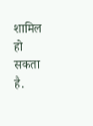शामिल हो सकता है.